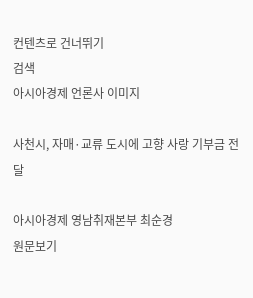컨텐츠로 건너뛰기
검색
아시아경제 언론사 이미지

사천시, 자매·교류 도시에 고향 사랑 기부금 전달

아시아경제 영남취재본부 최순경
원문보기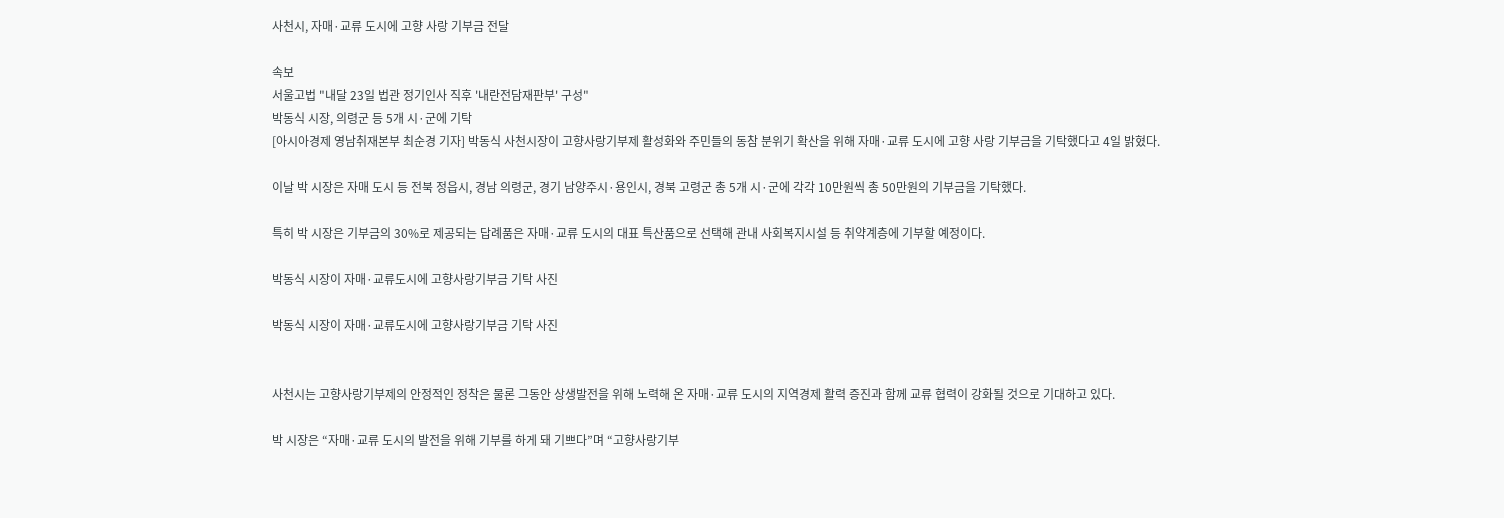사천시, 자매·교류 도시에 고향 사랑 기부금 전달

속보
서울고법 "내달 23일 법관 정기인사 직후 '내란전담재판부' 구성"
박동식 시장, 의령군 등 5개 시·군에 기탁
[아시아경제 영남취재본부 최순경 기자] 박동식 사천시장이 고향사랑기부제 활성화와 주민들의 동참 분위기 확산을 위해 자매·교류 도시에 고향 사랑 기부금을 기탁했다고 4일 밝혔다.

이날 박 시장은 자매 도시 등 전북 정읍시, 경남 의령군, 경기 남양주시·용인시, 경북 고령군 총 5개 시·군에 각각 10만원씩 총 50만원의 기부금을 기탁했다.

특히 박 시장은 기부금의 30%로 제공되는 답례품은 자매·교류 도시의 대표 특산품으로 선택해 관내 사회복지시설 등 취약계층에 기부할 예정이다.

박동식 시장이 자매·교류도시에 고향사랑기부금 기탁 사진

박동식 시장이 자매·교류도시에 고향사랑기부금 기탁 사진


사천시는 고향사랑기부제의 안정적인 정착은 물론 그동안 상생발전을 위해 노력해 온 자매·교류 도시의 지역경제 활력 증진과 함께 교류 협력이 강화될 것으로 기대하고 있다.

박 시장은 “자매·교류 도시의 발전을 위해 기부를 하게 돼 기쁘다”며 “고향사랑기부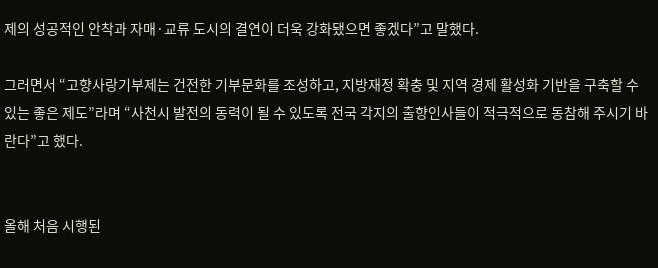제의 성공적인 안착과 자매·교류 도시의 결연이 더욱 강화됐으면 좋겠다”고 말했다.

그러면서 “고향사랑기부제는 건전한 기부문화를 조성하고, 지방재정 확충 및 지역 경제 활성화 기반을 구축할 수 있는 좋은 제도”라며 “사천시 발전의 동력이 될 수 있도록 전국 각지의 출향인사들이 적극적으로 동참해 주시기 바란다”고 했다.


올해 처음 시행된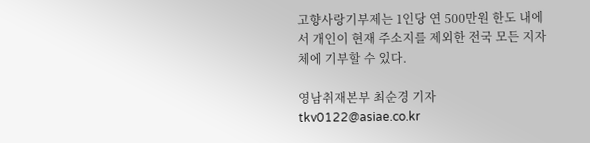고향사랑기부제는 1인당 연 500만원 한도 내에서 개인이 현재 주소지를 제외한 전국 모든 지자체에 기부할 수 있다.

영남취재본부 최순경 기자 tkv0122@asiae.co.kr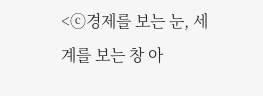<ⓒ경제를 보는 눈, 세계를 보는 창 아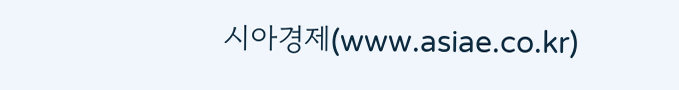시아경제(www.asiae.co.kr)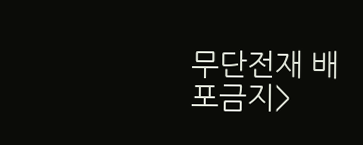무단전재 배포금지>